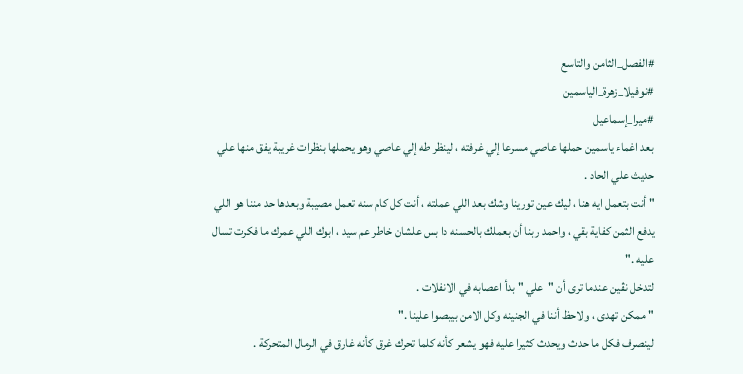#الفصل_الثامن والتاسع
#نوفيلا_زهرة_الياسمين
#ميرا_إسماعيل
بعد اغماء ياسمين حملها عاصي مسرعا إلي غرفته ، لينظر طه إلي عاصي وهو يحملها بنظرات غريبة يفق منها علي حديث علي الحاد .
" أنت بتعمل ايه هنا ، ليك عين تورينا وشك بعد اللي عملته ، أنت كل كام سنه تعمل مصيبة وبعدها حد مننا هو اللي يدفع الثمن كفاية بقي ، واحمد ربنا أن بعملك بالحسنه دا بس علشان خاطر عم سيد ، ابوك اللي عمرك ما فكرت تسال عليه ."
لتدخل نڤين عندما ترى أن "علي " بدأ اعصابه في الانفلات .
" ممكن تهدى ، ولاحظ أننا في الجنينه وكل الامن بيبصوا علينا ."
لينصرف فكل ما حدث ويحدث كثيرا عليه فهو يشعر كأنه كلما تحرك غرق كأنه غارق في الرمال المتحركة .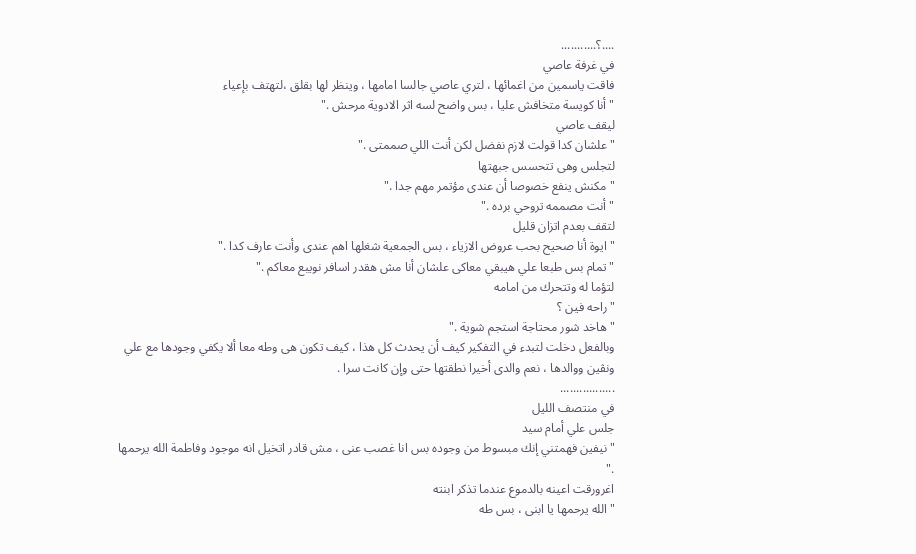....؟...........
في غرفة عاصي
فاقت ياسمين من اغمائها ، لتري عاصي جالسا امامها ، وينظر لها بقلق ،لتهتف بإعياء
" أنا كويسة متخافش عليا ، بس واضح لسه اثر الادوية مرحش ."
ليقف عاصي
" علشان كدا قولت لازم نفضل لكن أنت اللي صممتى ."
لتجلس وهى تتحسس جبهتها
" مكنش ينفع خصوصا أن عندى مؤتمر مهم جدا ."
" أنت مصممه تروحي برده ."
لتقف بعدم اتزان قليل
" ايوة أنا صحيح بحب عروض الازياء ، بس الجمعية شغلها اهم عندى وأنت عارف كدا ."
" تمام بس طبعا علي هيبقي معاكى علشان أنا مش هقدر اسافر نويبع معاكم ."
لتؤما له وتتحرك من امامه
" راحه فين ؟
" هاخد شور محتاجة استجم شوية ."
وبالفعل دخلت لتبدء في التفكير كيف أن يحدث كل هذا ، كيف تكون هى وطه معا ألا يكفي وجودها مع علي ونڤين ووالدها ، نعم والدى أخيرا نطقتها حتى وإن كانت سرا .
.................
في منتصف الليل
جلس علي أمام سيد
" نيفين فهمتني إنك مبسوط من وجوده بس انا غصب عنى ، مش قادر اتخيل انه موجود وفاطمة الله يرحمها ."
اغرورقت اعينه بالدموع عندما تذكر ابنته
" الله يرحمها يا ابنى ، بس طه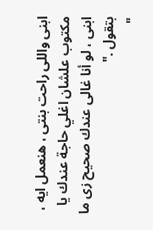ابنى واللى راحت بنتى ، هنعمل ايه ، مكتوب علشان اغلي حاجة عندك يا ابنى ، لو أنا غالى عندك صحيح زى ما بتقول ."
"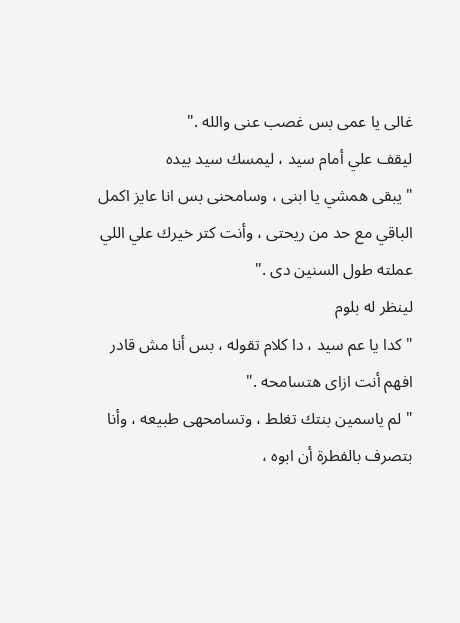غالى يا عمى بس غصب عنى والله ."
ليقف علي أمام سيد ، ليمسك سيد بيده
" يبقى همشي يا ابنى ، وسامحنى بس انا عايز اكمل الباقي مع حد من ريحتى ، وأنت كتر خيرك علي اللي عملته طول السنين دى ."
لينظر له بلوم
" كدا يا عم سيد ، دا كلام تقوله ، بس أنا مش قادر افهم أنت ازاى هتسامحه ."
" لم ياسمين بنتك تغلط ، وتسامحهى طبيعه ، وأنا بتصرف بالفطرة أن ابوه ،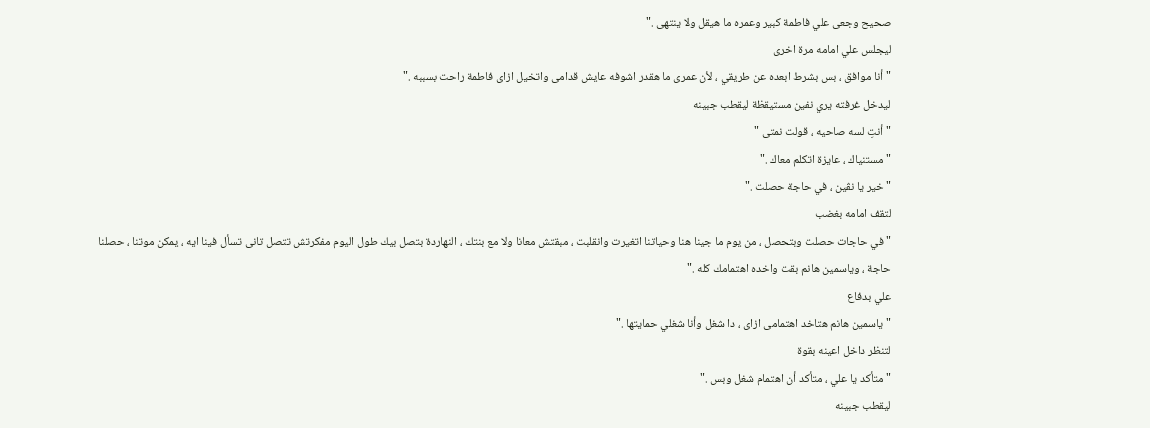صحيح وجعى علي فاطمة كبير وعمره ما هيقل ولا ينتهى ."
ليجلس علي امامه مرة اخرى
" أنا موافق ، بس بشرط ابعده عن طريقي ، لأن عمرى ما هقدر اشوفه عايش قدامى واتخيل ازاى فاطمة راحت بسببه ."
ليدخل غرفته يري نفين مستيقظة ليقطب جبينه
" أنتِ لسه صاحيه ، قولت نمتى "
" مستنياك ، عايزة اتكلم معاك ."
" خير يا نڤين ، في حاجة حصلت ."
لتقف امامه بغضب
" في حاجات حصلت وبتحصل ، من يوم ما جينا هنا وحياتنا اتغيرت وانقلبت ، مبقتش معانا ولا مع بنتك ، النهاردة بتصل بيك طول اليوم مفكرتش تتصل تانى تسأل فينا ايه ، يمكن موتنا ، حصلنا حاجة ، وياسمين هانم بقت واخده اهتمامك كله ."
علي بدفاع
" ياسمين هانم هتاخد اهتمامى ازاى ، دا شغل وأنا شغلي حمايتها ."
لتنظر داخل اعينه بقوة
" متأكد يا علي ، متأكد أن اهتمام شغل وبس ."
ليقطب جبينه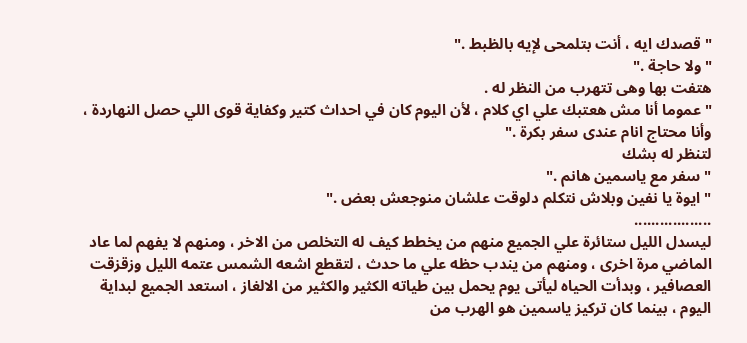" قصدك ايه ، أنت بتلمحى لإيه بالظبط ."
" ولا حاجة ."
هتفت بها وهى تتهرب من النظر له .
" عموما أنا مش هعتبك علي اي كلام ، لأن اليوم كان في احداث كتير وكفاية قوى اللي حصل النهاردة ، وأنا محتاج انام عندى سفر بكرة ."
لتنظر له بشك
" سفر مع ياسمين هانم ."
" ايوة يا نفين وبلاش نتكلم دلوقت علشان منوجعش بعض ."
..................
ليسدل الليل ستائرة علي الجميع منهم من يخطط كيف له التخلص من الاخر ، ومنهم لا يفهم لما عاد الماضي مرة اخرى ، ومنهم من يندب حظه علي ما حدث ، لتقطع اشعه الشمس عتمه الليل وزقزقت العصافير ، وبدأت الحياه ليأتى يوم يحمل بين طياته الكثير والكثير من الالغاز ، استعد الجميع لبداية اليوم ، بينما كان تركيز ياسمين هو الهرب من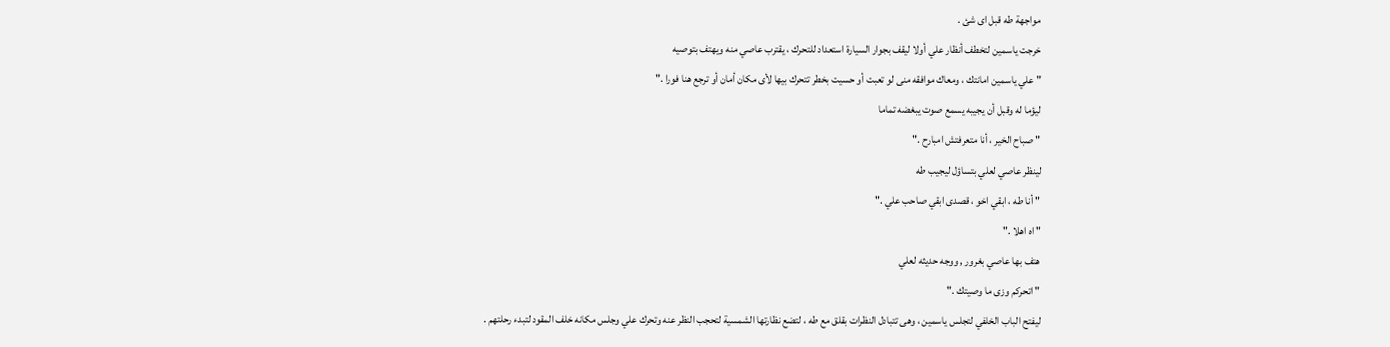مواجهة طه قبل اى شئ .
خرجت ياسمين لتخطف أنظار علي أولا ليقف بجوار السيارة استعداد للتحرك ، يقترب عاصي منه ويهتف بتوصيه
" علي ياسمين امانتك ، ومعاك موافقه منى لو تعبت أو حسيت بخطر تتحرك بيها لأى مكان أمان أو ترجع هنا فورا ."
ليؤما له وقبل أن يجيبه يسمع صوت يبغضه تماما
" صباح الخير ، أنا متعرفتش امبارح ."
لينظر عاصي لعلي بتساؤل ليجيب طه
" أنا طه ، ابقي اخو ، قصدى ابقي صاحب علي ."
" اه اهلا ."
هتف بها عاصي بغرور , ووجه حديثه لعلي
" اتحركم وزى ما وصيتك ."
ليفتح الباب الخلفي لتجلس ياسمين ، وهى تتبادل النظرات بقلق مع طه ، لتضع نظارتها الشمسية لتحجب النظر عنه وتحرك علي وجلس مكانه خلف المقود لتبدء رحلتهم .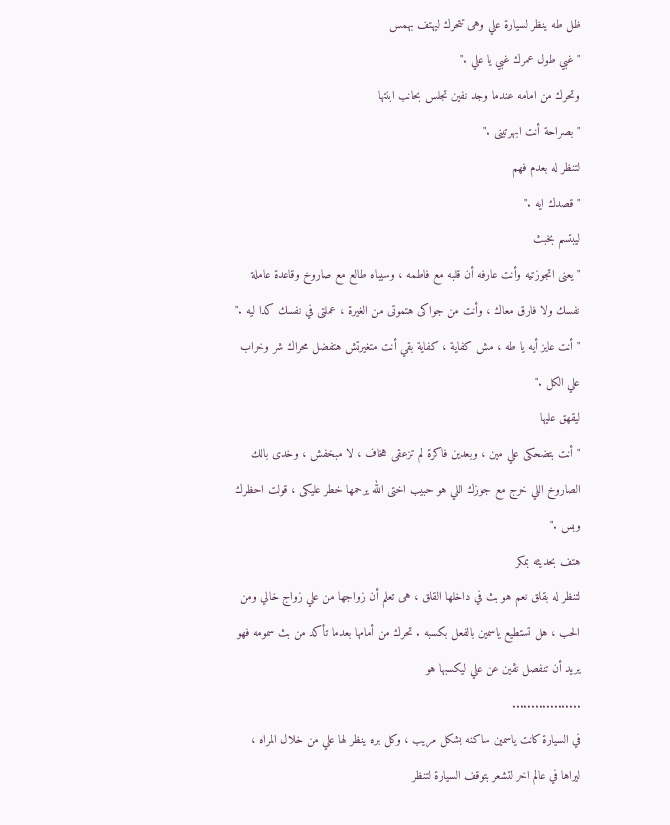ظل طه ينظر لسيارة علي وهى تتحرك ليهتف بهمس
" غبي طول عمرك غبي يا علي ."
وتحرك من امامه عندما وجد نفين تجلس بحانب ابنتها
" بصراحة أنت ابهرتينى ."
لتنظر له بعدم فهم
" قصدك ايه ."
ليبتسم بخبث
" يعنى اتجوزتيه وأنت عارفه أن قلبه مع فاطمه ، وسيباه طالع مع صاروخ وقاعدة عاملة نفسك ولا فارق معاك ، وأنت من جواكى هتموتى من الغيرة ، عملتى في نفسك كدا ليه ."
" أنت عايز أيه يا طه ، مش كفاية ، كفاية بقي أنت متغيرتش هتفضل محراك شر وخراب علي الكل ."
ليقهق عليها
" أنت بتضحكى علي مين ، وبعدين فاكرة لم تزعقى هخاف ، لا مبخفش ، وخدى بالك الصاروخ اللي خرج مع جوزك اللي هو حبيب اختى الله يرحمها خطر عليكى ، قولت احظرك وبس ."
هتف بحديثه بمكر
لتنظر له بقلق نعم هو بث في داخلها القلق ، هى تعلم أن زواجها من علي زواج خالي ومن الحب ، هل تستطيع ياسمين بالفعل بكسبه . تحرك من أمامها بعدما تأكد من بث سمومه فهو يريد أن تنفصل نڤين عن علي ليكسبها هو
..................
في السيارة كانت ياسمين ساكنه بشكل مريب ، وكل بره ينظر لها علي من خلال المراه ، ليراها في عالم اخر لتشعر بتوقف السيارة لتنظر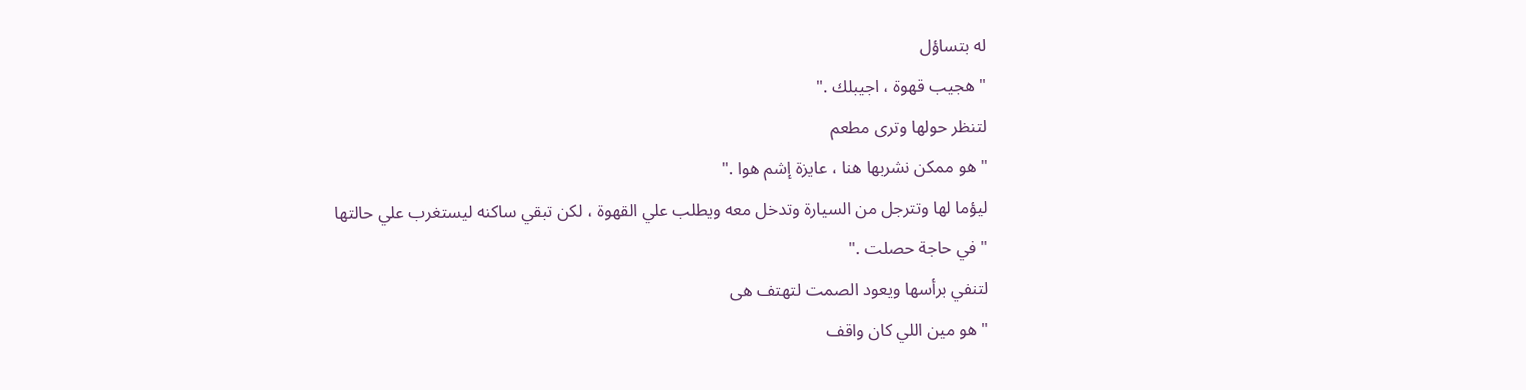له بتساؤل
" هجيب قهوة ، اجيبلك ."
لتنظر حولها وترى مطعم
" هو ممكن نشربها هنا ، عايزة إشم هوا ."
ليؤما لها وتترجل من السيارة وتدخل معه ويطلب علي القهوة ، لكن تبقي ساكنه ليستغرب علي حالتها
" في حاجة حصلت ."
لتنفي برأسها ويعود الصمت لتهتف هى
" هو مين اللي كان واقف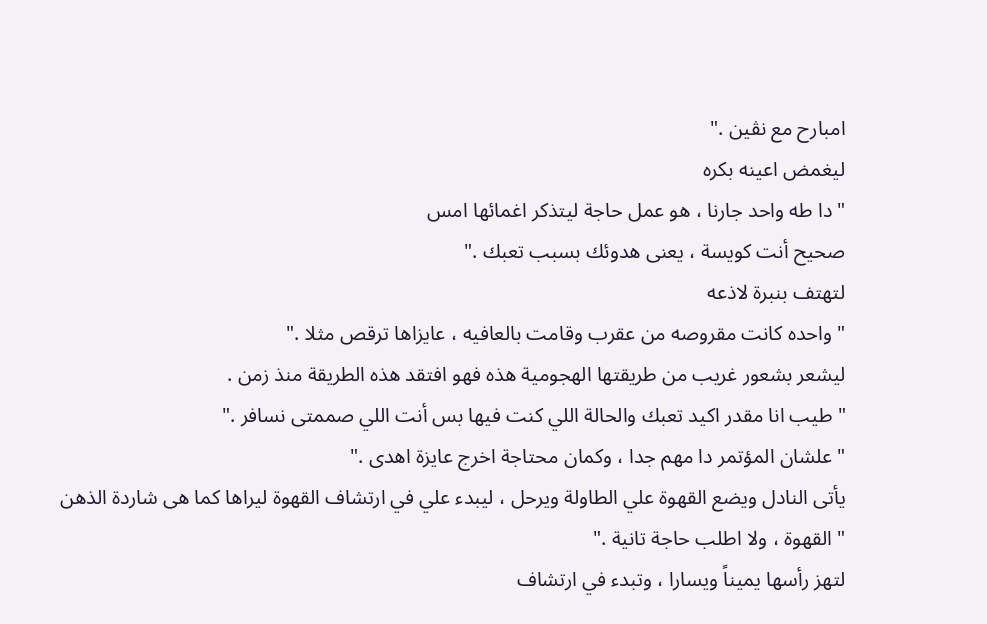امبارح مع نڤين ."
ليغمض اعينه بكره
" دا طه واحد جارنا ، هو عمل حاجة ليتذكر اغمائها امس
صحيح أنت كويسة ، يعنى هدوئك بسبب تعبك ."
لتهتف بنبرة لاذعه
" واحده كانت مقروصه من عقرب وقامت بالعافيه ، عايزاها ترقص مثلا ."
ليشعر بشعور غريب من طريقتها الهجومية هذه فهو افتقد هذه الطريقة منذ زمن .
" طيب انا مقدر اكيد تعبك والحالة اللي كنت فيها بس أنت اللي صممتى نسافر ."
" علشان المؤتمر دا مهم جدا ، وكمان محتاجة اخرج عايزة اهدى ."
يأتى النادل ويضع القهوة علي الطاولة ويرحل ، ليبدء علي في ارتشاف القهوة ليراها كما هى شاردة الذهن
" القهوة ، ولا اطلب حاجة تانية ."
لتهز رأسها يميناً ويسارا ، وتبدء في ارتشاف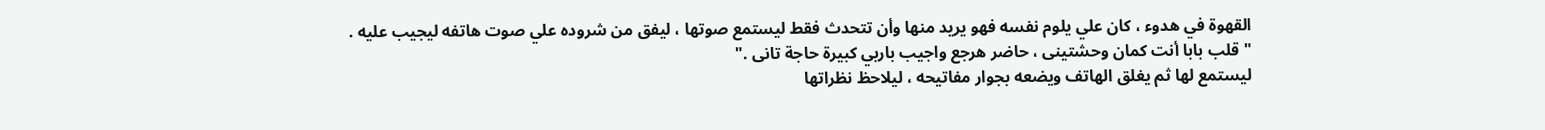القهوة في هدوء ، كان علي يلوم نفسه فهو يريد منها وأن تتحدث فقط ليستمع صوتها ، ليفق من شروده علي صوت هاتفه ليجيب عليه .
" قلب بابا أنت كمان وحشتينى ، حاضر هرجع واجيب باربي كبيرة حاجة تانى ."
ليستمع لها ثم يغلق الهاتف ويضعه بجوار مفاتيحه ، ليلاحظ نظراتها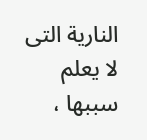النارية التى لا يعلم سببها ،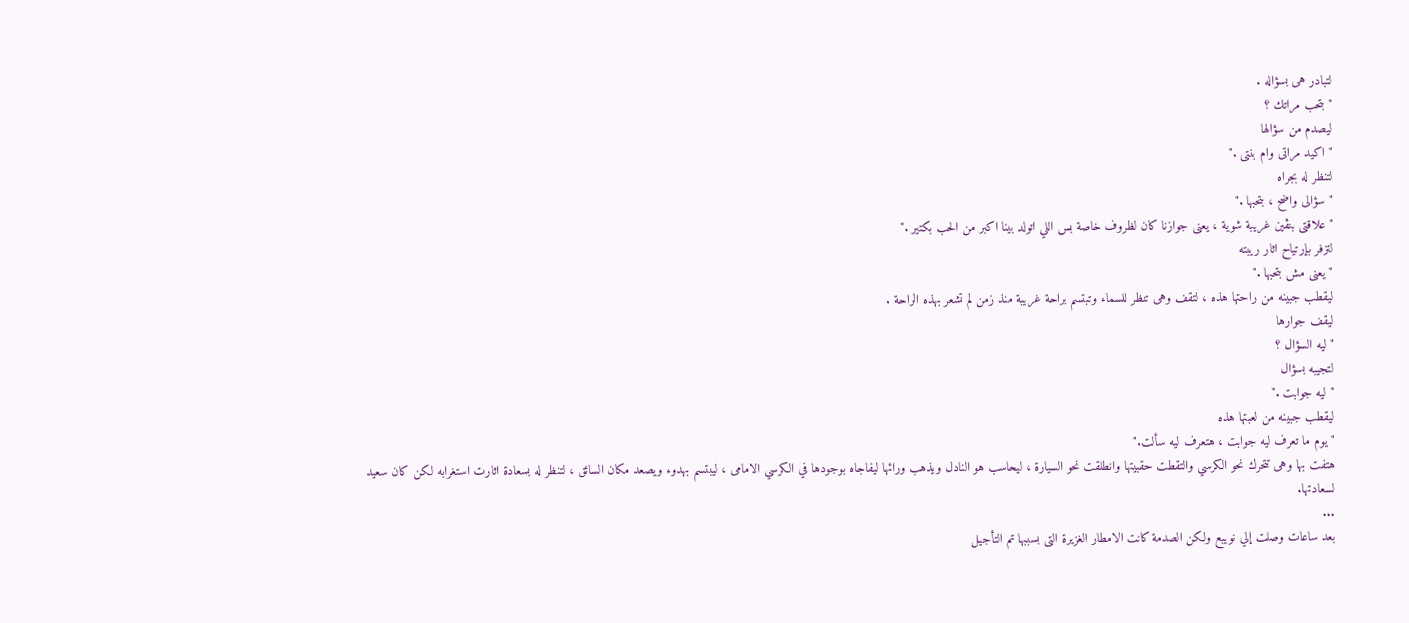لتبادر هى بسؤاله .
" بتحب مراتك ؟
ليصدم من سؤالها
" اكيد مراتى وام بنتى ."
لتنظر له بجراه
" سؤالى واضح ، بتحبها ."
" علاقتى بنڤين غريبة شوية ، يعنى جوازنا كان لظروف خاصة بس اللي اتولد بينا اكبر من الحب بكتير ."
لتزفر بإرتياح اثار ريبته
" يعنى مش بتحبها ."
ليقطب جبينه من راحتها هذه ، لتقف وهى تنظر للسماء وتبتسم براحة غريبة منذ زمن لم تشعر بهذه الراحة .
ليقف جوارها
" ليه السؤال ؟
لتجيبه بسؤال
" ليه جوابت ."
ليقطب جبينه من لعبتها هذه
" يوم ما تعرف ليه جوابت ، هتعرف ليه سألت."
هتفت بها وهى تتحرك نحو الكرسي والتقطت حقبيتها وانطلقت نحو السيارة ، ليحاسب هو النادل ويذهب ورائها ليفاجاه بوجودها في الكرسي الامامى ، ليبتسم بهدوء ويصعد مكان السائق ، لتنظر له بسعادة اثارت استغرابه لكن كان سعيد لسعادتها.
...
بعد ساعات وصلت إلي نويبع ولكن الصدمة كانت الامطار الغزيرة التى بسببها تم التأجيل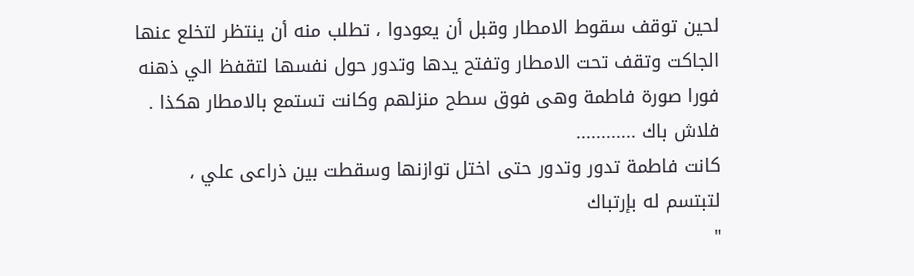لحين توقف سقوط الامطار وقبل أن يعودوا ، تطلب منه أن ينتظر لتخلع عنها الجاكت وتقف تحت الامطار وتفتح يدها وتدور حول نفسها لتقفظ الي ذهنه فورا صورة فاطمة وهى فوق سطح منزلهم وكانت تستمع بالامطار هكذا .
فلاش باك ............
كانت فاطمة تدور وتدور حتى اختل توازنها وسقطت بين ذراعى علي ، لتبتسم له بإرتباك
"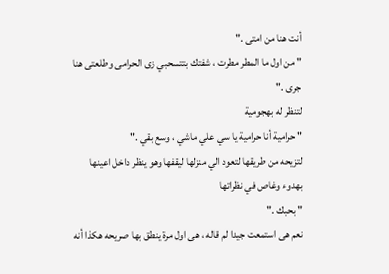أنت هنا من امتى ."
" من اول ما المطر مطرت ، شفتك بتتسحبي زى الحرامى وطلعتى هنا جرى ."
لتنظر له بهجومية
" حرامية أنا حرامية يا سي علي ماشي ، وسع بقي ."
لتزيحه من طريقها لتعود الي منزلها ليقفها وهو ينظر داخل اعينها بهدوء وغاص في نظراتها
" بحبك ."
نعم هى استمعت جيدا لم قاله ، هى اول مرة ينطق بها صريحه هكذا أنه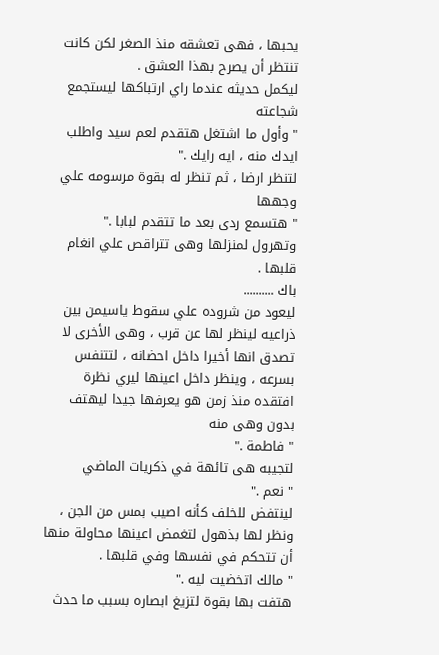يحبها ، فهى تعشقه منذ الصغر لكن كانت تنتظر أن يصرح بهذا العشق .
ليكمل حديثه عندما راي ارتباكها ليستجمع شجاعته
" وأول ما اشتغل هتقدم لعم سيد واطلب ايدك منه ، ايه رايك ."
لتنظر ارضا ، ثم تنظر له بقوة مرسومه علي وجهها
" هتسمع ردى بعد ما تتقدم لبابا ."
وتهرول لمنزلها وهى تتراقص علي انغام قلبها .
باك ..........
ليعود من شروده علي سقوط ياسيمن بين ذراعيه لينظر لها عن قرب ، وهى الأخرى لا تصدق انها أخيرا داخل احضانه ، لتتنفس بسرعه ، وينظر داخل اعينها ليري نظرة افتقده منذ زمن هو يعرفها جيدا ليهتف بدون وهى منه
" فاطمة ."
لتجيبه هى تائهة في ذكريات الماضي
" نعم ."
لينتفض للخلف كأنه اصيب بمس من الجن ، ونظر لها بذهول لتغمض اعينها محاولة منها أن تتحكم في نفسها وفي قلبها .
" مالك اتخضيت ليه ."
هتفت بها بقوة لتزيغ ابصاره بسبب ما حدث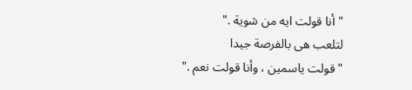" أنا قولت ايه من شوية ."
لتلعب هى بالفرصة جيدا
" قولت ياسمين ، وأنا قولت نعم ."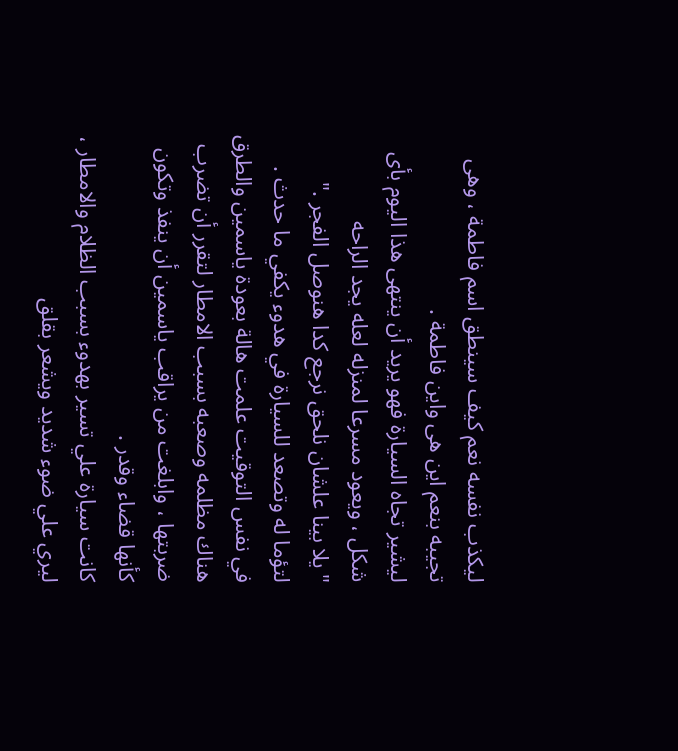ليكذب نفسه نعم كيف سينطق اسم فاطمة ، وهى تجيبه بنعم اين هى واين فاطمة .
ليشير تجاه السيارة فهو يريد أن ينتهى هذا اليوم بأى شكل ، ويعود مسرعا لمنزله لعله يجد الراحه
" يلا بينا علشان نلحق نرجع كدا هنوصل الفجر ."
لتؤما له وتصعد للسيارة في هدوء يكفي ما حدث .
في نفس التوقيت علمت هالة بعودة ياسمين والطرق هناك مظلمه وصعبه بسبب الامطار لتقرر أن تضرب ضربتها ، وابلغت من يراقب ياسمين أن ينفذ وتكون كأنها قضاء وقدر .
كانت سيارة علي تسير بهدوء بسبب الظلام والامطار ، ليري علي ضوء شديد ويشعر بقلق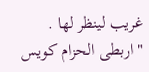غريب لينظر لها .
" اربطى الحزام كويس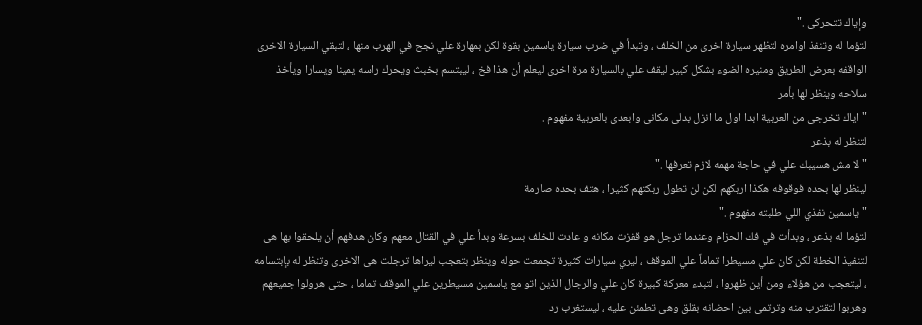وإياك تتحركى ."
لتؤما له وتنفذ اوامره لتظهر سيارة اخرى من الخلف ، وتبدأ في ضرب سيارة ياسمين بقوة لكن بمهارة علي نجح في الهرب منها ، لتبقي السيارة الاخرى الواقفه بعرض الطريق ومنيره الضوء بشكل كبير ليقف علي بالسيارة مرة اخرى ليعلم أن هذا فخ ، ليبتسم بخبث ويحرك راسه يمينا ويسارا ويأخذ سلاحه وينظر لها بأمر
" اياك تخرجى من العربية ابدا اول ما انزل بدلى مكانى وابعدى بالعربية مفهوم .
لتنظر له بذعر
" لا مش هسيبك علي في حاجة مهمه لازم تعرفها ."
لينظر لها بحده فوقوفه هكذا اربكهم لكن لن تطول ربكتهم كثيرا ، هتف بحده صارمة
" ياسمين نفذي اللي طلبته مفهوم ."
لتؤما له بذعر ، وبدأت في فك الحزام وعندما ترجل هو قفزت مكانه و عادت للخلف بسرعة وبدأ علي في القتال معهم وكان هدفهم أن يلحقوا بها هى لتنفيذ الخطة لكن كان علي مسيطرا تماماً علي الموقف ، ليري سيارات كثيرة تجمعت حوله وينظر بتعجب ليراها ترجلت هى الاخرى وتنظر له بإبتسامه ، ليتعجب من هؤلاء ومن أين ظهروا ، لتبدء معركة كبيرة كان علي والرجال الذين اتو مع ياسمين مسيطرين علي الموقف تماما ، حتى هرولوا جميعهم وهربوا لتقترب منه وترتمى بين احضانه بقلق وهى تطمئن عليه ، ليستغرب رد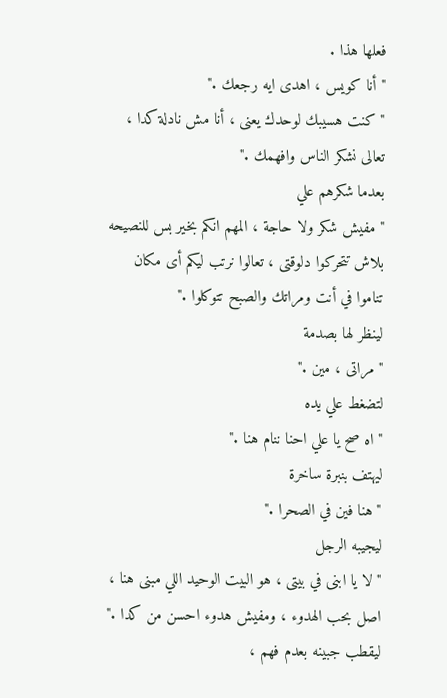فعلها هذا .
" أنا كويس ، اهدى ايه رجعك ."
" كنت هسيبك لوحدك يعنى ، أنا مش نادلة كدا ، تعالى نشكر الناس وافهمك ."
بعدما شكرهم علي
" مفيش شكر ولا حاجة ، المهم انكم بخير بس للنصيحه بلاش تتحركوا دلوقتى ، تعالوا نرتب ليكم أى مكان تناموا في أنت ومراتك والصبح تتوكلوا ."
لينظر لها بصدمة
" مراتى ، مين ."
لتضغط علي يده
" اه صح يا علي احنا ننام هنا ."
ليهتف بنبرة ساخرة
" هنا فين في الصحرا ."
ليجيبه الرجل
" لا يا ابنى في بيتى ، هو البيت الوحيد اللي مبنى هنا ، اصل بحب الهدوء ، ومفيش هدوء احسن من كدا ."
ليقطب جبينه بعدم فهم ،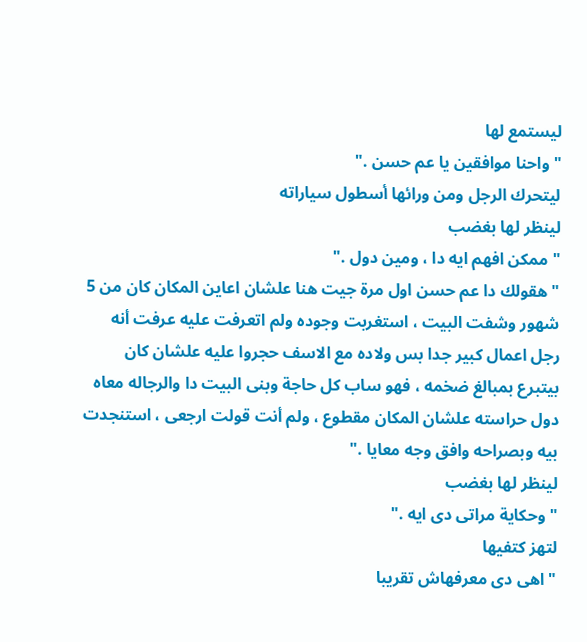ليستمع لها
" واحنا موافقين يا عم حسن ."
ليتحرك الرجل ومن ورائها أسطول سياراته
لينظر لها بغضب
" ممكن افهم ايه دا ، ومين دول ."
" هقولك دا عم حسن اول مرة جيت هنا علشان اعاين المكان كان من 5 شهور وشفت البيت ، استغربت وجوده ولم اتعرفت عليه عرفت أنه رجل اعمال كبير جدا بس ولاده مع الاسف حجروا عليه علشان كان بيتبرع بمبالغ ضخمه ، فهو ساب كل حاجة وبنى البيت دا والرجاله معاه دول حراسته علشان المكان مقطوع ، ولم أنت قولت ارجعى ، استنجدت بيه وبصراحه وافق وجه معايا ."
لينظر لها بغضب
" وحكاية مراتى دى ايه ."
لتهز كتفيها
" اهى دى معرفهاش تقريبا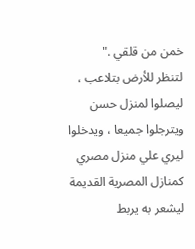خمن من قلقي ."
لتنظر للأرض بتلاعب ، ليصلوا لمنزل حسن ويترجلوا جميعا ، ويدخلوا ليري علي منزل مصري كمنازل المصرية القديمة ليشعر به يربط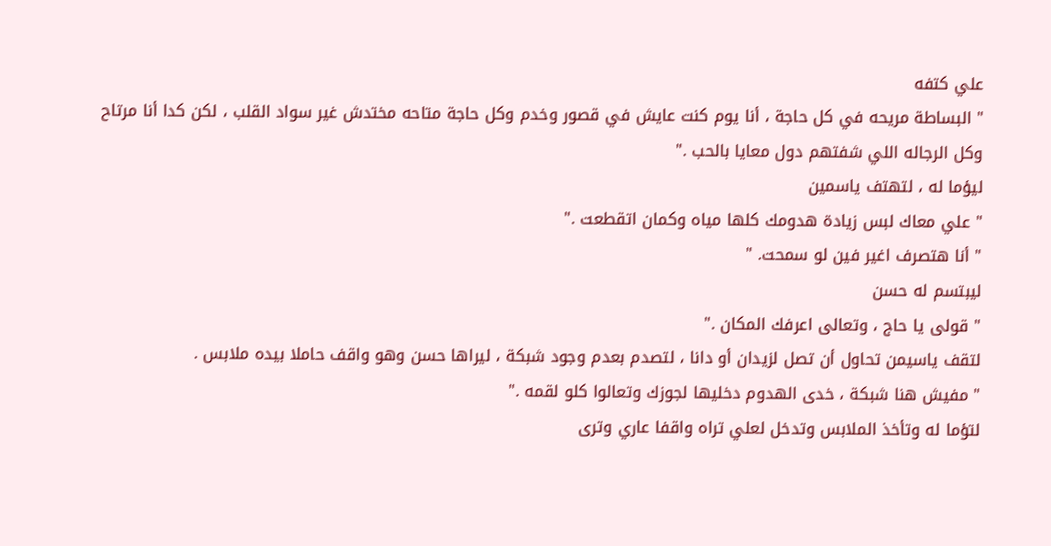علي كتفه
" البساطة مريحه في كل حاجة ، أنا يوم كنت عايش في قصور وخدم وكل حاجة متاحه مختدش غير سواد القلب ، لكن كدا أنا مرتاح وكل الرجاله اللي شفتهم دول معايا بالحب ."
ليؤما له ، لتهتف ياسمين
" علي معاك لبس زيادة هدومك كلها مياه وكمان اتقطعت ."
" أنا هتصرف اغير فين لو سمحت. "
ليبتسم له حسن
" قولى يا حاج ، وتعالى اعرفك المكان ."
لتقف ياسيمن تحاول أن تصل لزيدان أو دانا ، لتصدم بعدم وجود شبكة ، ليراها حسن وهو واقف حاملا بيده ملابس .
" مفيش هنا شبكة ، خدى الهدوم دخليها لجوزك وتعالوا كلو لقمه ."
لتؤما له وتأخذ الملابس وتدخل لعلي تراه واقفا عاري وترى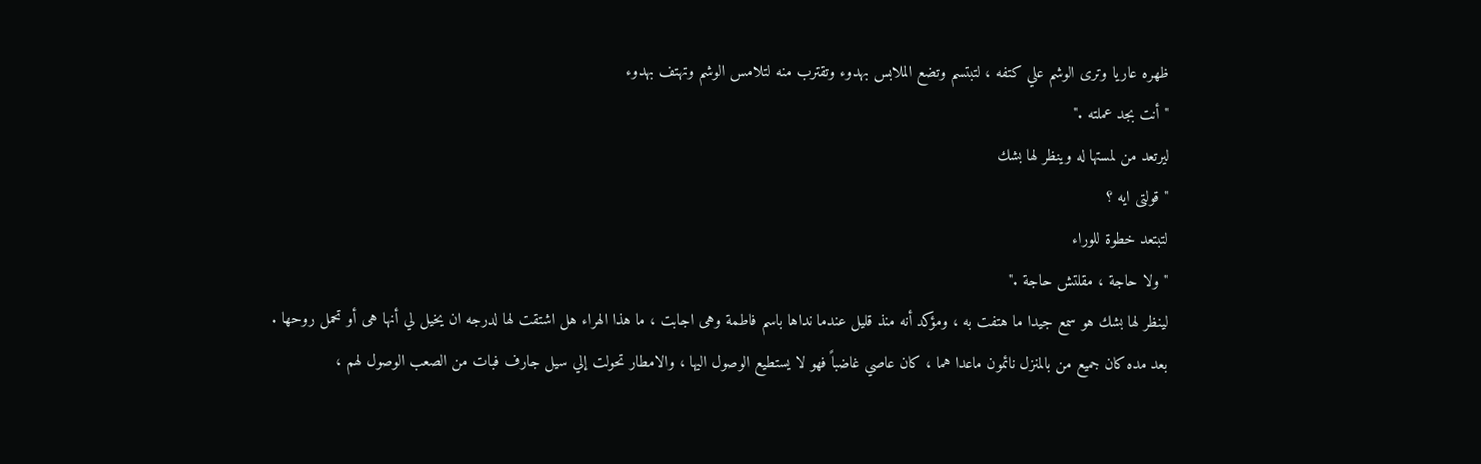ظهره عاريا وترى الوشم علي كتفه ، لتبتسم وتضع الملابس بهدوء وتقترب منه لتلامس الوشم وتهتف بهدوء
" أنت بجد عملته ."
ليرتعد من لمستها له وينظر لها بشك
" قولتى ايه ؟
لتبتعد خطوة للوراء
" ولا حاجة ، مقلتش حاجة ."
لينظر لها بشك هو سمع جيدا ما هتفت به ، ومؤكد أنه منذ قليل عندما نداها باسم فاطمة وهى اجابت ، ما هذا الهراء هل اشتقت لها لدرجه ان يخيل لي أنها هى أو تحمل روحها .
بعد مده كان جميع من بالمنزل نائمون ماعدا هما ، كان عاصي غاضباً فهو لا يستطيع الوصول اليها ، والامطار تحولت إلي سيل جارف فبات من الصعب الوصول لهم ،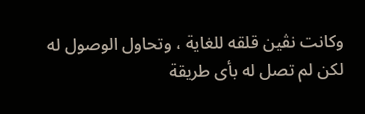وكانت نڤين قلقه للغاية ، وتحاول الوصول له لكن لم تصل له بأى طريقة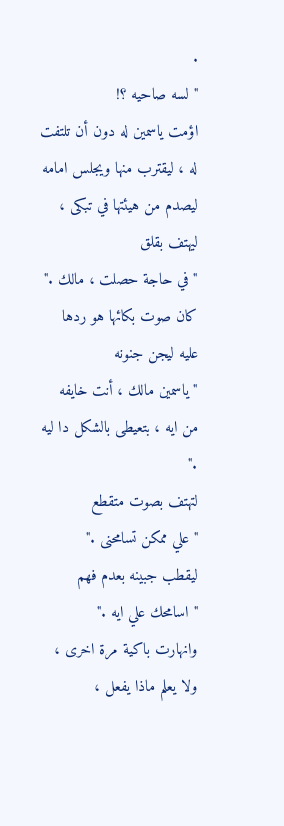.
" لسه صاحيه ؟!
اؤمت ياسمين له دون أن تلتفت له ، ليقترب منها ويجلس امامه ليصدم من هيئتها في تبكى ، ليهتف بقلق
" في حاجة حصلت ، مالك ."
كان صوت بكائها هو ردها عليه ليجن جنونه
" ياسمين مالك ، أنت خايفه من ايه ، بتعيطى بالشكل دا ليه ."
لتهتف بصوت متقطع
" علي ممكن تسامحنى ."
ليقطب جبينه بعدم فهم
" اسامحك علي ايه ."
وانهارت باكية مرة اخرى ، ولا يعلم ماذا يفعل ،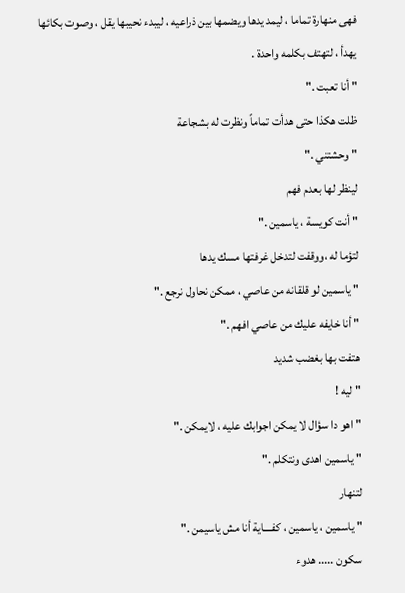فهى منهارة تماما ، ليمد يدها ويضمها بين ذراعيه ، ليبدء نحيبها يقل ، وصوت بكائها يهدأ ، لتهتف بكلمه واحدة .
" أنا تعبت ."
ظلت هكذا حتى هدأت تماماً ونظرت له بشجاعة
" وحشتني ."
لينظر لها بعدم فهم
" أنت كويسة ، ياسمين ."
لتؤما له ،ووقفت لتدخل غرفتها مسك يدها
" ياسمين لو قلقانه من عاصي ، ممكن نحاول نرجع ."
" أنا خايفه عليك من عاصي افهم ."
هتفت بها بغضب شديد
" ليه !
" اهو دا سؤال لا يمكن اجوابك عليه ، لايمكن ."
" ياسمين اهدى ونتكلم ."
لتنهار
" ياسمين ، ياسمين ، كفــــاية أنا مش ياسيمن ."
سكون ..... هدوء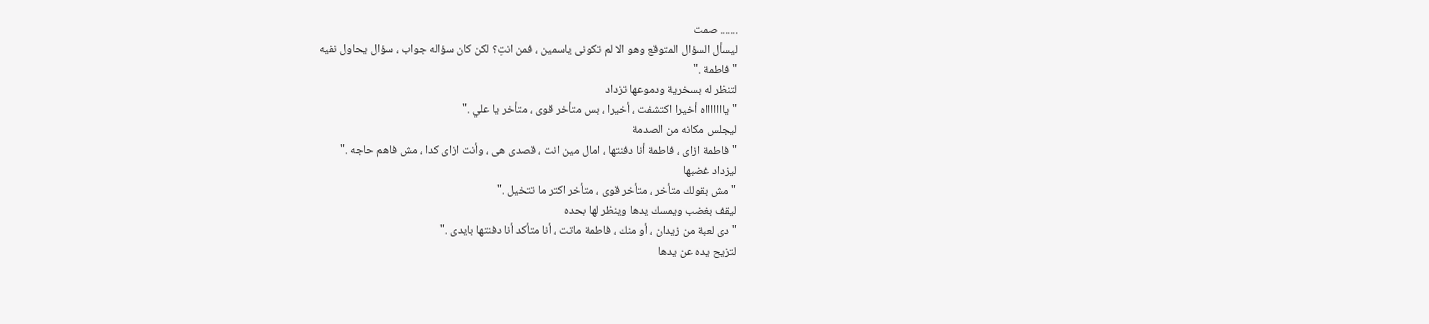....... صمت
ليسأل السؤال المتوقع وهو الا لم تكونى ياسمين ، فمن انتِ؟ لكن كان سؤاله جواب ، سؤال يحاول نفيه
" فاطمة ."
لتنظر له بسخرية ودموعها تزداد
" ياااااااه أخيرا اكتشفت ، أخيرا ، بس متأخر قوى ، متأخر يا علي ."
ليجلس مكانه من الصدمة
" فاطمة ازاى ، فاطمة أنا دفنتها ، امال مين انت ، قصدى هى ، وأنت ازاى كدا ، مش فاهم حاجه ."
ليزداد غضبها
" مش بقولك متأخر ، متأخر قوى ، متأخر اكتر ما تتخيل ."
ليقف بغضب ويمسك يدها وينظر لها بحده
" دى لعبة من زيدان ، أو منك ، فاطمة ماتت ، أنا متأكد أنا دفنتها بايدى ."
لتزيح يده عن يدها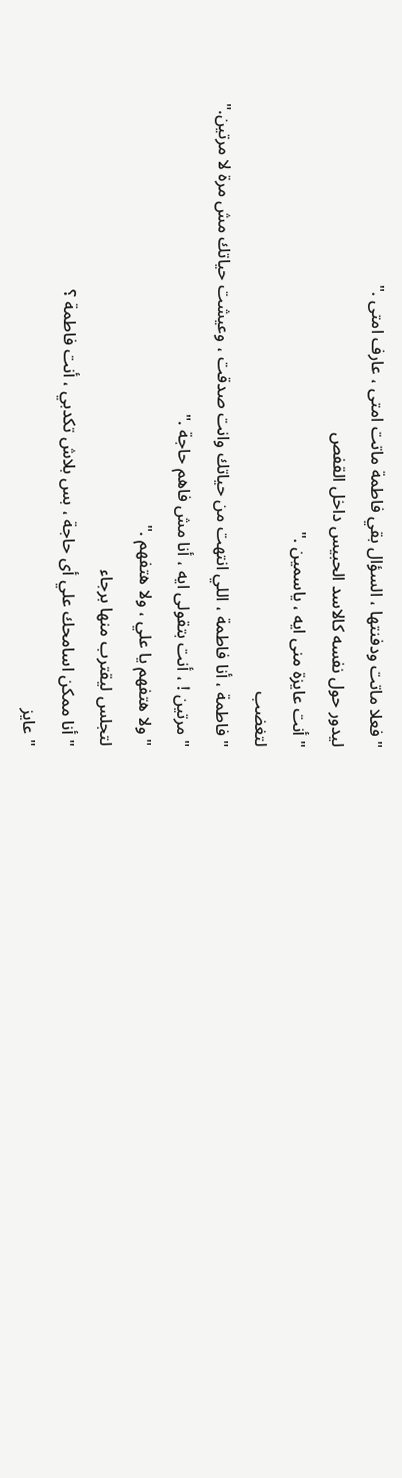" فعلا ماتت ودفنتها ، السؤال بقي فاطمة ماتت امتى ، عارف امتى ."
ليدور حول نفسه كالاسد الحبيس داخل القفص
" أنت عايزة منى ايه ، ياسمين ."
لتغضب
" فاطمة ، أنا فاطمة ، اللي انتهت من حياتك وانت صدقت ، وعيشت حياتك مش مرة لا مرتين."
" مرتين ! ، أنت بتقولى ايه ، أنا مش فاهم حاجة ."
" ولا هتفهم يا علي ، ولا هتفهم ."
لتجلس ليقترب منها برجاء
" أنا ممكن اسامحك علي أى حاجة ، بس بلاش تكدبي ، أنت فاطمة ؟
" عايز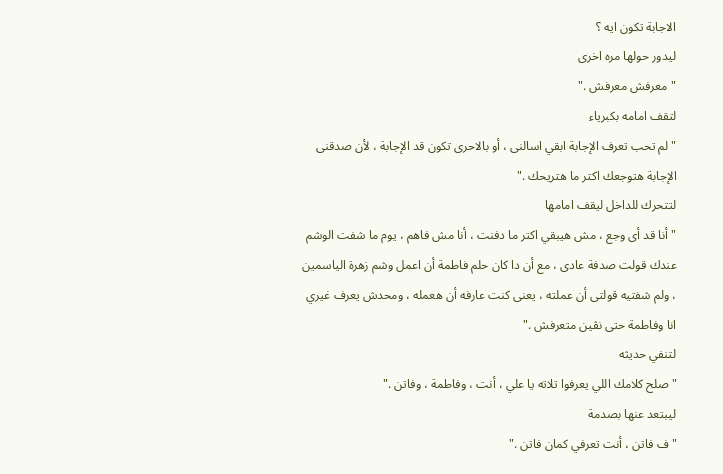الاجابة تكون ايه ؟
ليدور حولها مره اخرى
" معرفش معرفش ."
لتقف امامه بكبرياء
" لم تحب تعرف الإجابة ابقي اسالنى ، أو بالاحرى تكون قد الإجابة ، لأن صدقنى الإجابة هتوجعك اكتر ما هتريحك ."
لتتحرك للداخل ليقف امامها
" أنا قد أى وجع ، مش هيبقي اكتر ما دفنت ، أنا مش فاهم ، يوم ما شفت الوشم عندك قولت صدفة عادى ، مع أن دا كان حلم فاطمة أن اعمل وشم زهرة الياسمين ، ولم شفتيه قولتى أن عملته ، يعنى كنت عارفه أن هعمله ، ومحدش يعرف غيري انا وفاطمة حتى نڤين متعرفش ."
لتنفي حديثه
" صلح كلامك اللي يعرفوا تلاته يا علي ، أنت ، وفاطمة ، وفاتن ."
ليبتعد عنها بصدمة
" ف فاتن ، أنت تعرفي كمان فاتن ."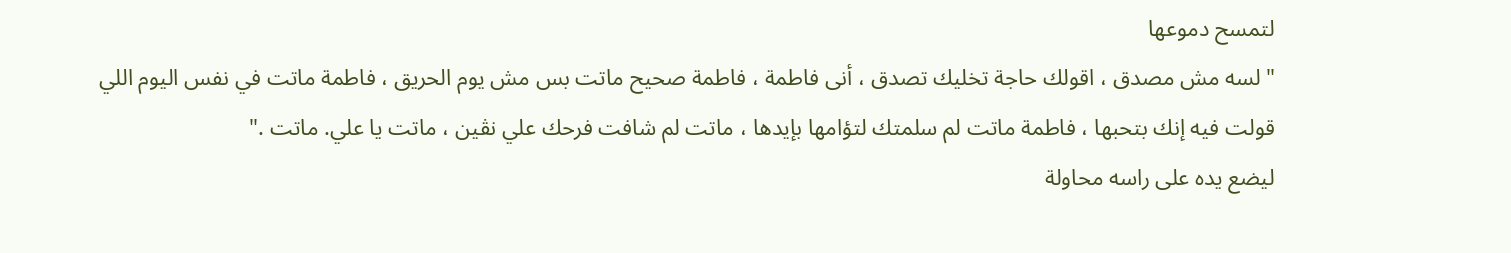لتمسح دموعها
" لسه مش مصدق ، اقولك حاجة تخليك تصدق ، أنى فاطمة ، فاطمة صحيح ماتت بس مش يوم الحريق ، فاطمة ماتت في نفس اليوم اللي قولت فيه إنك بتحبها ، فاطمة ماتت لم سلمتك لتؤامها بإيدها ، ماتت لم شافت فرحك علي نڤين ، ماتت يا علي. ماتت ."
ليضع يده على راسه محاولة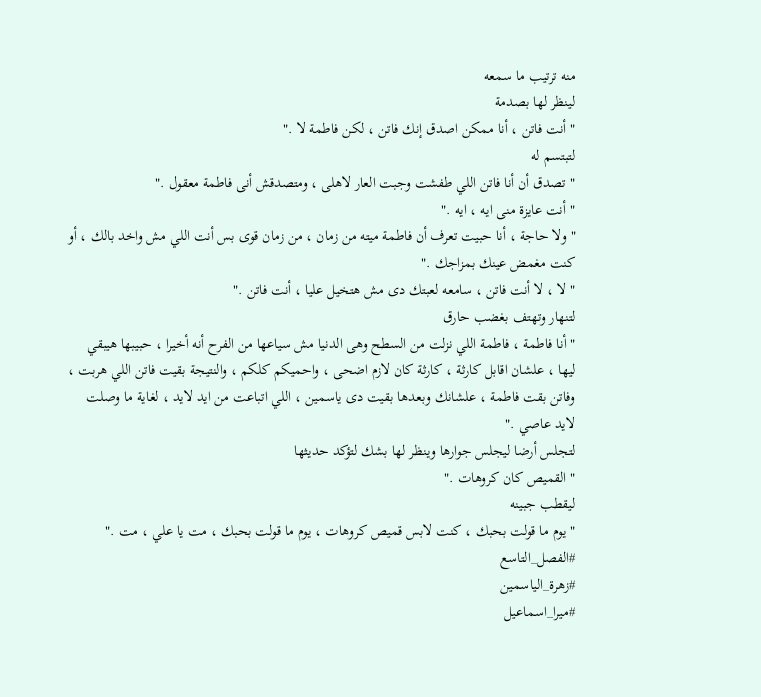منه ترتيب ما سمعه
لينظر لها بصدمة
" أنت فاتن ، أنا ممكن اصدق إنك فاتن ، لكن فاطمة لا ."
لتبتسم له
" تصدق أن أنا فاتن اللي طفشت وجبت العار لاهلى ، ومتصدقش أنى فاطمة معقول ."
" أنت عايزة منى ايه ، ايه ."
" ولا حاجة ، أنا حبيت تعرف أن فاطمة ميته من زمان ، من زمان قوى بس أنت اللي مش واخد بالك ، أو كنت مغمض عينك بمزاجك ."
" لا ، لا أنت فاتن ، سامعه لعبتك دى مش هتخيل عليا ، أنت فاتن ."
لتنهار وتهتف بغضب حارق
" أنا فاطمة ، فاطمة اللي نزلت من السطح وهى الدنيا مش سياعها من الفرح أنه أخيرا ، حبيبها هيبقي ليها ، علشان اقابل كارثة ، كارثة كان لازم اضحى ، واحميكم كلكم ، والنتيجة بقيت فاتن اللي هربت ، وفاتن بقت فاطمة ، علشانك وبعدها بقيت دى ياسمين ، اللي اتباعت من ايد لايد ، لغاية ما وصلت لايد عاصي ."
لتجلس أرضا ليجلس جوارها وينظر لها بشك لتؤكد حديثها
" القميص كان كروهات ."
ليقطب جبينه
" يوم ما قولت بحبك ، كنت لابس قميص كروهات ، يوم ما قولت بحبك ، مت يا علي ، مت ."
#الفصل_التاسع
#زهرة_الياسمين
#ميرا_اسماعيل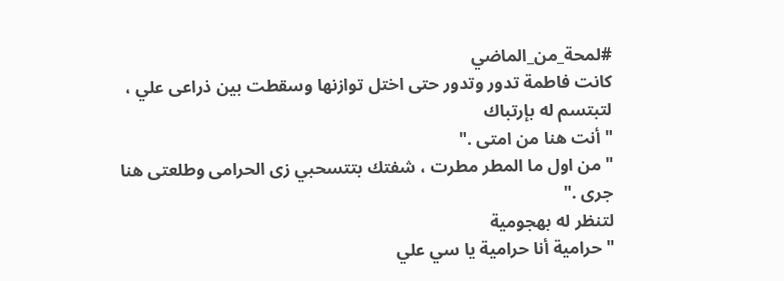#لمحة_من_الماضي
كانت فاطمة تدور وتدور حتى اختل توازنها وسقطت بين ذراعى علي ، لتبتسم له بإرتباك
" أنت هنا من امتى ."
" من اول ما المطر مطرت ، شفتك بتتسحبي زى الحرامى وطلعتى هنا جرى ."
لتنظر له بهجومية
" حرامية أنا حرامية يا سي علي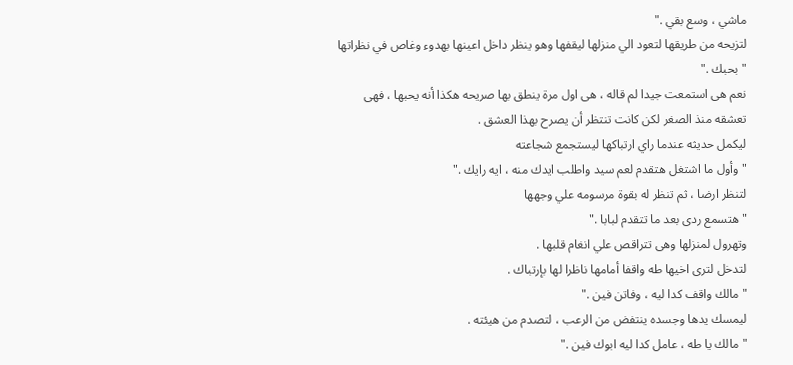ماشي ، وسع بقي ."
لتزيحه من طريقها لتعود الي منزلها ليقفها وهو ينظر داخل اعينها بهدوء وغاص في نظراتها
" بحبك ."
نعم هى استمعت جيدا لم قاله ، هى اول مرة ينطق بها صريحه هكذا أنه يحبها ، فهى تعشقه منذ الصغر لكن كانت تنتظر أن يصرح بهذا العشق .
ليكمل حديثه عندما راي ارتباكها ليستجمع شجاعته
" وأول ما اشتغل هتقدم لعم سيد واطلب ايدك منه ، ايه رايك ."
لتنظر ارضا ، ثم تنظر له بقوة مرسومه علي وجهها
" هتسمع ردى بعد ما تتقدم لبابا ."
وتهرول لمنزلها وهى تتراقص علي انغام قلبها .
لتدخل لترى اخيها طه واقفا أمامها ناظرا لها بإرتباك .
" مالك واقف كدا ليه ، وفاتن فين ."
ليمسك يدها وجسده ينتفض من الرعب ، لتصدم من هيئته .
" مالك يا طه ، عامل كدا ليه ابوك فين ."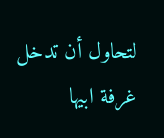لتحاول أن تدخل غرفة ابيها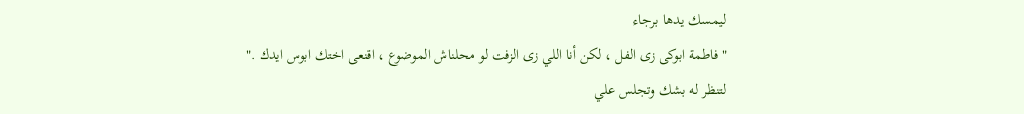ليمسك يدها برجاء
" فاطمة ابوكى زى الفل ، لكن أنا اللي زى الزفت لو محلناش الموضوع ، اقنعى اختك ابوس ايدك ."
لتنظر له بشك وتجلس علي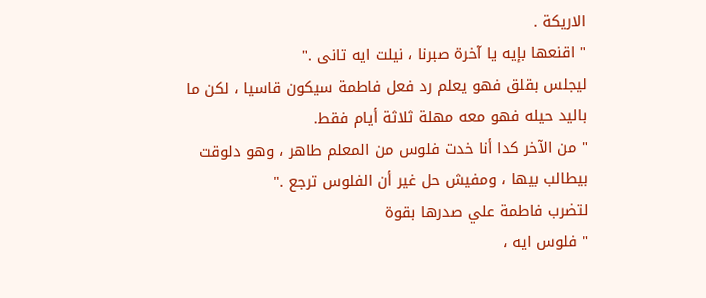الاريكة .
" اقنعها بإيه يا آخرة صبرنا ، نيلت ايه تانى ."
ليجلس بقلق فهو يعلم رد فعل فاطمة سيكون قاسيا ، لكن ما باليد حيله فهو معه مهلة ثلاثة أيام فقط.
" من الآخر كدا أنا خدت فلوس من المعلم طاهر ، وهو دلوقت بيطالب بيها ، ومفيش حل غير أن الفلوس ترجع ."
لتضرب فاطمة علي صدرها بقوة
" فلوس ايه ،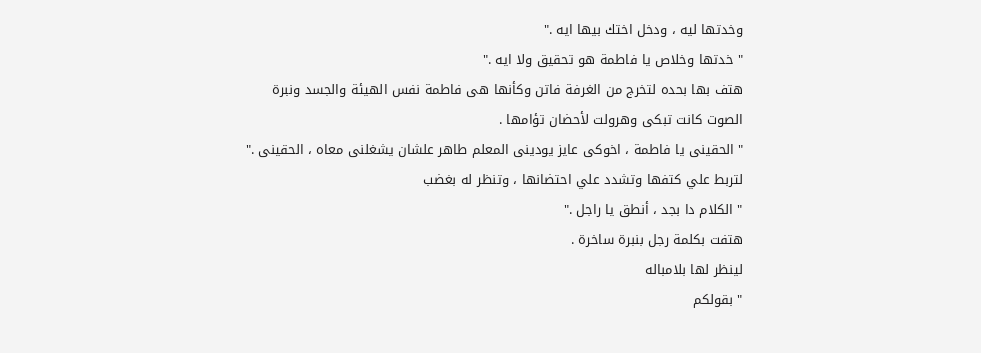وخدتها ليه ، ودخل اختك بيها ايه ."
" خدتها وخلاص يا فاطمة هو تحقيق ولا ايه ."
هتف بها بحده لتخرج من الغرفة فاتن وكأنها هى فاطمة نفس الهيئة والجسد ونبرة الصوت كانت تبكى وهرولت لأحضان تؤامها .
" الحقينى يا فاطمة ، اخوكى عايز يودينى المعلم طاهر علشان يشغلنى معاه ، الحقينى ."
لتربط علي كتفها وتشدد علي احتضانها ، وتنظر له بغضب
" الكلام دا بجد ، أنطق يا راجل ."
هتفت بكلمة رجل بنبرة ساخرة .
لينظر لها بلامباله
" بقولكم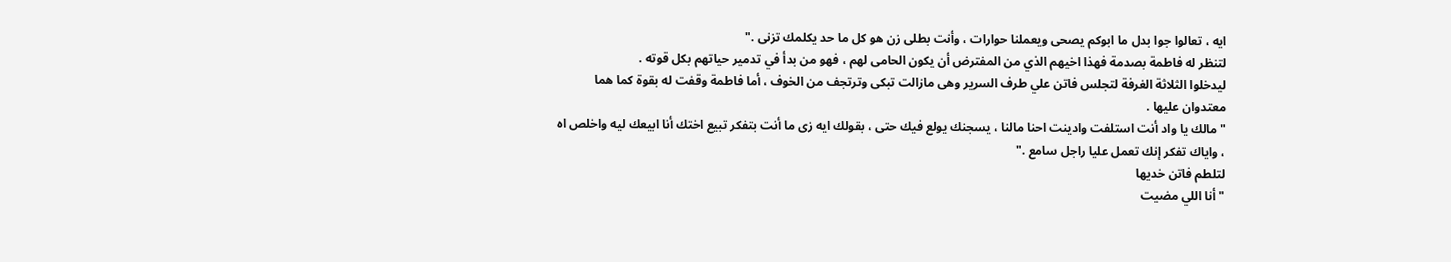ايه ، تعالوا جوا بدل ما ابوكم يصحى ويعملنا حوارات ، وأنت بطلى زن هو كل ما حد يكلمك تزنى ."
لتنظر له فاطمة بصدمة فهذا اخيهم الذي من المفترض أن يكون الحامى لهم ، فهو من بدأ في تدمير حياتهم بكل قوته .
ليدخلوا الثلاثة الغرفة لتجلس فاتن علي طرف السرير وهى مازالت تبكى وترتجف من الخوف ، أما فاطمة وقفت له بقوة كما هما معتدوان عليها .
" مالك يا واد أنت استلفت وادينت احنا مالنا ، يسجنك يولع فيك حتى ، بقولك ايه زى ما أنت بتفكر تبيع اختك أنا ابيعك ليه واخلص اه ، واياك تفكر إنك تعمل عليا راجل سامع ."
لتلطم فاتن خديها
" أنا اللي مضيت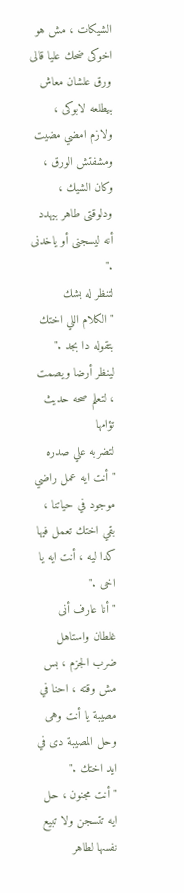الشيكات ، مش هو اخوكى ضحك عليا قالى ورق علشان معاش بيطلعه لابوكى ، ولازم امضي مضيت ومشفتش الورق ، وكان الشيك ، ودلوقتى طاهر بيهدد أنه ليسجنى أو ياخدنى ."
لتنظر له بشك
" الكلام اللي اختك بتقوله دا بجد ."
لينظر أرضا ويصمت ، لتعلم صحه حديث تؤامها
لتضربه علي صدره
" أنت ايه عمل راضي موجود في حياتنا ، بقي اختك تعمل فيها كدا ليه ، أنت ايه يا اخى ."
" أنا عارف أنى غلطان واستاهل ضرب الجزم ، بس مش وقته ، احنا في مصيبة يا أنت وهى وحل المصيبة دى في ايد اختك ."
" أنت مجنون ، حل ايه تتسجن ولا تبيع نفسها لطاهر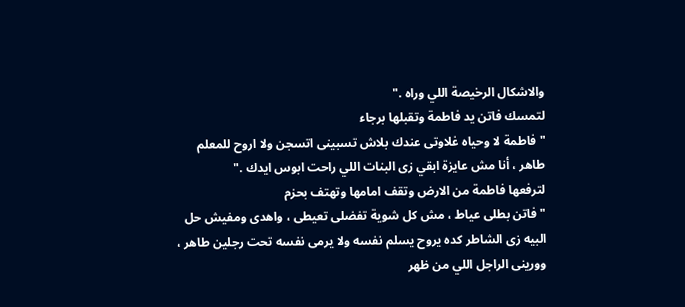والاشكال الرخيصة اللي وراه ."
لتمسك فاتن يد فاطمة وتقبلها برجاء
" فاطمة لا وحياه غلاوتى عندك بلاش تسبينى اتسجن ولا اروح للمعلم طاهر ، أنا مش عايزة ابقي زى البنات اللي راحت ابوس ايدك ."
لترفعها فاطمة من الارض وتقف امامها وتهتف بحزم
" فاتن بطلى عياط ، مش كل شوية تفضلى تعيطى ، واهدى ومفيش حل البيه زى الشاطر كده يروح يسلم نفسه ولا يرمى نفسه تحت رجلين طاهر ، وورينى الراجل اللي من ظهر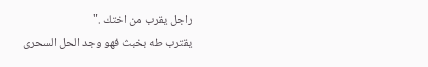راجل يقرب من اختك ."
يقترب طه بخبث فهو وجد الحل السحرى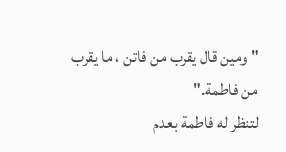" ومين قال يقرب من فاتن ، ما يقرب من فاطمة."
لتنظر له فاطمة بعدم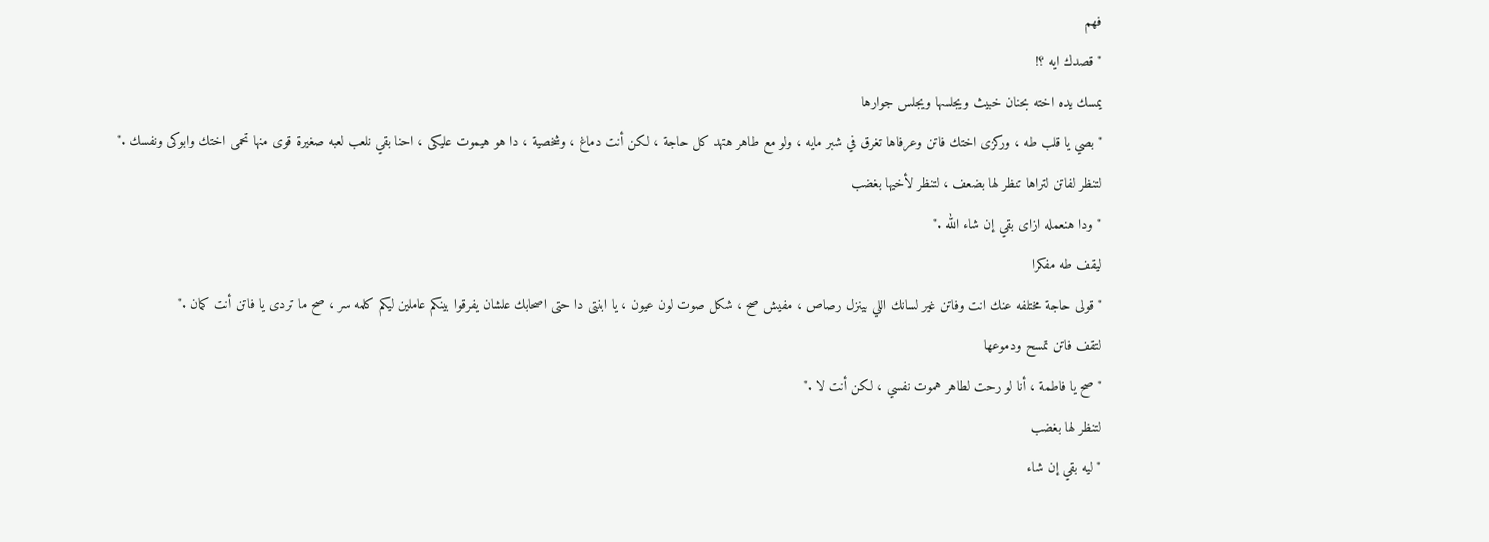فهم
" قصدك ايه ؟!
يمسك يده اخته بحنان خبيث ويجلسها ويجلس جوارها
" بصي يا قلب طه ، وركزى اختك فاتن وعرفاها تغرق في شبر مايه ، ولو مع طاهر هتهد كل حاجة ، لكن أنت دماغ ، وشخصية ، دا هو هيموت عليكى ، احنا بقي نلعب لعبه صغيرة قوى منها تحمى اختك وابوكى ونفسك ."
لتنظر لفاتن لتراها تنظر لها بضعف ، لتنظر لأخيها بغضب
" ودا هنعمله ازاى بقي إن شاء الله ."
ليقف طه مفكرا
" قولى حاجة مختلفه عنك انت وفاتن غير لسانك اللي بينزل رصاص ، مفيش صح ، شكل صوت لون عيون ، يا ابنتى دا حتى اصحابك علشان يفرقوا بينكم عاملين ليكم كلمه سر ، صح ما تردى يا فاتن أنت كمان ."
لتقف فاتن تمسح ودموعها
" صح يا فاطمة ، أنا لو رحت لطاهر هموت نفسي ، لكن أنت لا ."
لتنظر لها بغضب
" ليه بقي إن شاء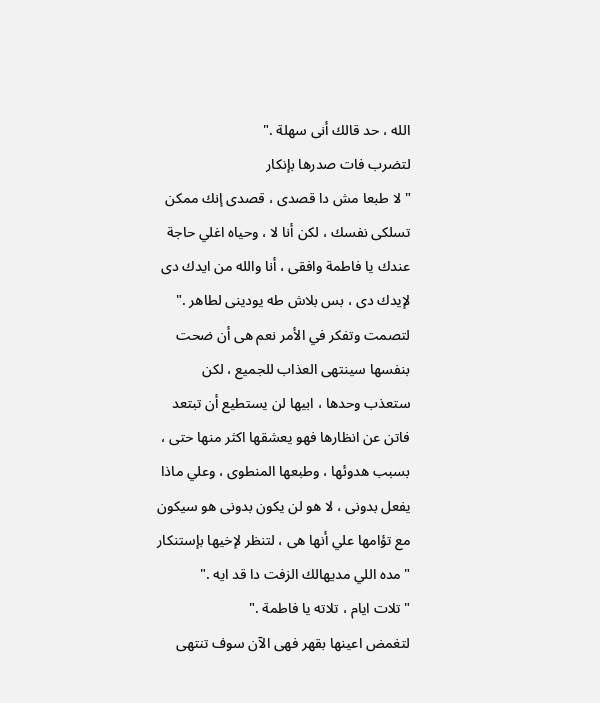الله ، حد قالك أنى سهلة ."
لتضرب فات صدرها بإنكار
" لا طبعا مش دا قصدى ، قصدى إنك ممكن تسلكى نفسك ، لكن أنا لا ، وحياه اغلي حاجة عندك يا فاطمة وافقى ، أنا والله من ايدك دى لإيدك دى ، بس بلاش طه يودينى لطاهر ."
لتصمت وتفكر في الأمر نعم هى أن ضحت بنفسها سينتهى العذاب للجميع ، لكن ستعذب وحدها ، ابيها لن يستطيع أن تبتعد فاتن عن انظارها فهو يعشقها اكثر منها حتى ، بسبب هدوئها ، وطبعها المنطوى ، وعلي ماذا يفعل بدونى ، لا هو لن يكون بدونى هو سيكون مع تؤامها علي أنها هى ، لتنظر لإخيها بإستنكار
" مده اللي مديهالك الزفت دا قد ايه ."
" تلات ايام ، تلاته يا فاطمة ."
لتغمض اعينها بقهر فهى الآن سوف تنتهى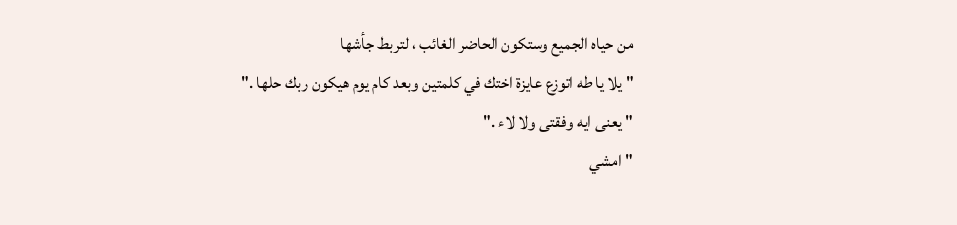من حياه الجميع وستكون الحاضر الغائب ، لتربط جأشها
" يلا يا طه اتوزع عايزة اختك في كلمتين وبعد كام يوم هيكون ربك حلها ."
" يعنى ايه وفقتى ولا لاء ."
" امشي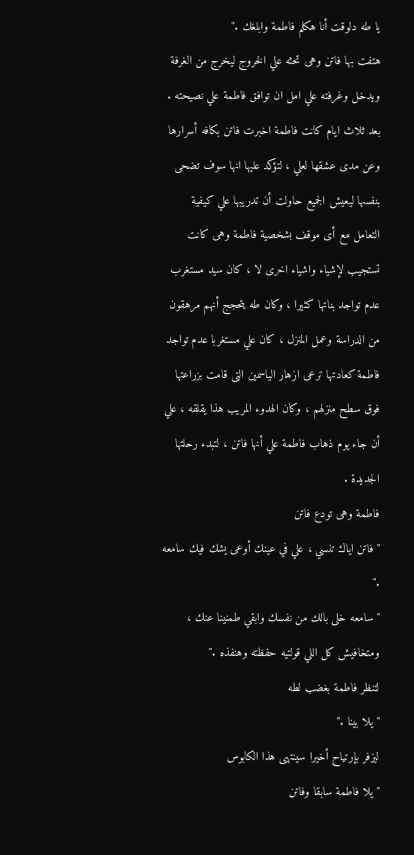يا طه دلوقت أنا هكلم فاطمة وابلغك ."
هتفت بها فاتن وهى تحثه علي الخروج ليخرج من الغرفة ويدخل وغرفته علي امل ان توافق فاطمة علي نصيحته .
بعد ثلاث ايام كانت فاطمة اخبرت فاتن بكافه أسرارها وعن مدى عشقها لعلي ، لتؤكد عليها انها سوف تضحى بنفسها ليعيش الجميع حاولت أن تدريبها علي كيفية التعامل مع أى موقف بشخصية فاطمة وهى كانت تستجيب لإشياء واشياء اخرى لا ، كان سيد مستغرب عدم تواجد بناتها كثيرا ، وكان طه يتحجج أنهم مرهقون من الدراسة وعمل المنزل ، كان علي مستغربا عدم تواجد فاطمة كعادتها ترعى ازهار الياسمين التى قامت بزراعتها فوق سطح منزلهم ، وكان الهدوء المريب هذا يقلقه ، علي أن جاء يوم ذهاب فاطمة علي أنها فاتن ، لتبدء رحلتها الجديدة .
فاطمة وهى تودع فاتن
" فاتن اياك تنسي ، علي في عينك أوعى يشك فيك سامعه ."
" سامعه خلى بالك من نفسك وابقي طمنينا عنك ، ومتخافيش كل اللي قولتيه حفظته وهنفذه ."
لتنظر فاطمة بغضب لطه
" يلا بينا ."
ليزفر بإرتياح أخيرا سينتهى هذا الكابوس
" يلا فاطمة سابقا وفاتن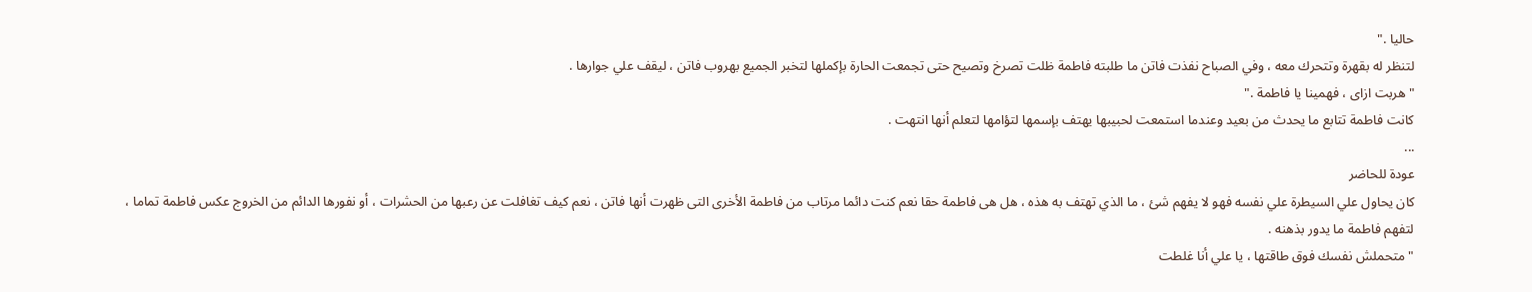حاليا ."
لتنظر له بقهرة وتتحرك معه ، وفي الصباح نفذت فاتن ما طلبته فاطمة ظلت تصرخ وتصيح حتى تجمعت الحارة بإكملها لتخبر الجميع بهروب فاتن ، ليقف علي جوارها .
" هربت ازاى ، فهمينا يا فاطمة ."
كانت فاطمة تتابع ما يحدث من بعيد وعندما استمعت لحبيبها يهتف بإسمها لتؤامها لتعلم أنها انتهت .
...
عودة للحاضر
كان يحاول علي السيطرة علي نفسه فهو لا يفهم شئ ، ما الذي تهتف به هذه ، هل هى فاطمة حقا نعم كنت دائما مرتاب من فاطمة الأخرى التى ظهرت أنها فاتن ، نعم كيف تغافلت عن رعبها من الحشرات ، أو نفورها الدائم من الخروج عكس فاطمة تماما ، لتفهم فاطمة ما يدور بذهنه .
" متحملش نفسك فوق طاقتها ، يا علي أنا غلطت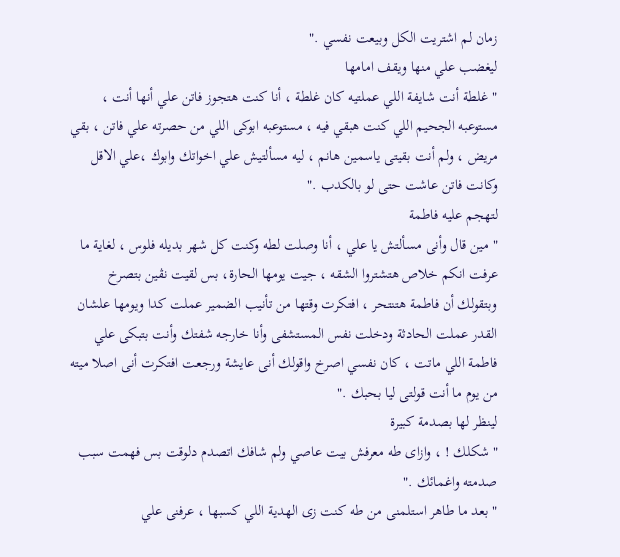زمان لم اشتريت الكل وبيعت نفسي ."
ليغضب علي منها ويقف امامها
" غلطة أنت شايفة اللي عملتيه كان غلطة ، أنا كنت هتجوز فاتن علي أنها أنت ، مستوعبه الجحيم اللي كنت هبقي فيه ، مستوعبه ابوكى اللي من حصرته علي فاتن ، بقي مريض ، ولم أنت بقيتى ياسمين هانم ، ليه مسألتيش علي اخواتك وابوك ،علي الاقل وكانت فاتن عاشت حتى لو بالكدب ."
لتهجم عليه فاطمة
" مين قال وأنى مسألتش يا علي ، أنا وصلت لطه وكنت كل شهر بديله فلوس ، لغاية ما عرفت انكم خلاص هتشتروا الشقه ، جيت يومها الحارة، بس لقيت نڤين بتصرخ وبتقولك أن فاطمة هتنتحر ، افتكرت وقتها من تأنيب الضمير عملت كدا ويومها علشان القدر عملت الحادثة ودخلت نفس المستشفى وأنا خارجه شفتك وأنت بتبكى علي فاطمة اللي ماتت ، كان نفسي اصرخ واقولك أنى عايشة ورجعت افتكرت أنى اصلا ميته من يوم ما أنت قولتى ليا بحبك ."
لينظر لها بصدمة كبيرة
" شكلك ! ، وازاى طه معرفش بيت عاصي ولم شافك اتصدم دلوقت بس فهمت سبب صدمته واغمائك ."
" بعد ما طاهر استلمنى من طه كنت زى الهدية اللي كسبها ، عرفنى علي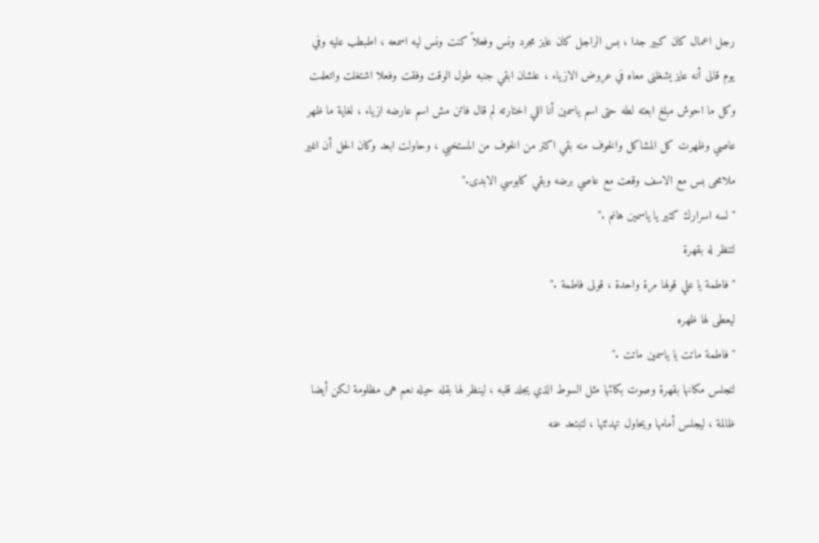رجل اعمال كان كبير جدا ، بس الراجل كان عايز مجرد ونس وفعلاً كنت ونس ليه اسمعه ، اطبطب عليه وفي يوم قالى أنه عايز يشغلنى معاه في عروض الازياء ، علشان ابقي جنبه طول الوقت وفقت وفعلا اشتغلت واتعلمت وكل ما احوش مبلغ ابعته لطه حتى اسم ياسمين أنا اللي اختارته لم قال فاتن مش اسم عارضه ازياء ، لغاية ما ظهر عاصي وظهرت كل المشاكل والخوف منه بقي اكتر من الخوف من المستخبي ، وحاولت ابعد وكان الحل أن اغير ملامحى بس مع الاسف وقعت مع عاصي برضه وبقي كابوسي الابدى."
" لسه اسرارك كتير يا ياسمين هانم ."
لتنظر له بقهرة
" فاطمة يا علي قولها مرة واحدة ، قولى فاطمة ."
ليعطى لها ظهره
" فاطمة ماتت يا ياسمين ماتت ."
لتجلس مكانها بقهرة وصوت بكائها مثل السوط الذي يجلد قلبه ، لينظر لها بقله حيله نعم هى مظلومة لكن أيضا ظالمة ، ليجلس أمامها ويحاول تهدئتها ، لتبتعد عنه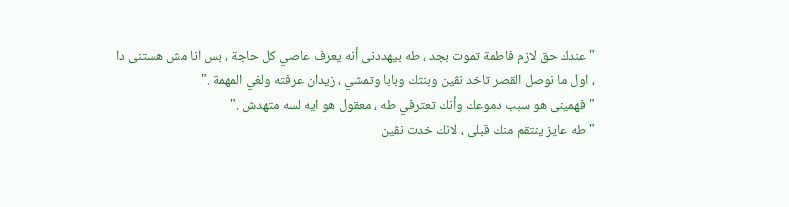" عندك حق لازم فاطمة تموت بجد ، طه بيهددنى أنه يعرف عاصي كل حاجة ، بس انا مش هستنى دا ، اول ما نوصل القصر تاخد نڤين وبنتك وبابا وتمشي ، زيدان عرفته ولغي المهمة ."
" فهمينى هو سبب دموعك وأنك تعترفي طه ، معقول هو ايه لسه متهدش ."
" طه عايز ينتقم منك قبلى ، لانك خدت نڤين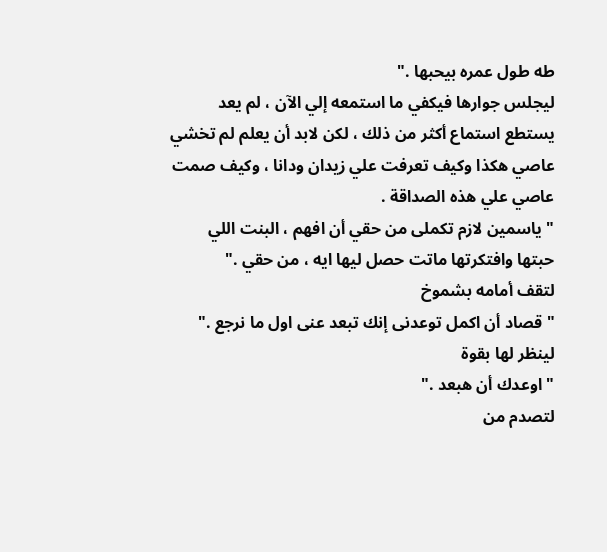طه طول عمره بيحبها ."
ليجلس جوارها فيكفي ما استمعه إلي الآن ، لم يعد يستطع استماع أكثر من ذلك ، لكن لابد أن يعلم لم تخشي عاصي هكذا وكيف تعرفت علي زيدان ودانا ، وكيف صمت عاصي علي هذه الصداقة .
" ياسمين لازم تكملى من حقي أن افهم ، البنت اللي حبتها وافتكرتها ماتت حصل ليها ايه ، من حقي ."
لتقف أمامه بشموخ
" قصاد أن اكمل توعدنى إنك تبعد عنى اول ما نرجع ."
لينظر لها بقوة
" اوعدك أن هبعد ."
لتصدم من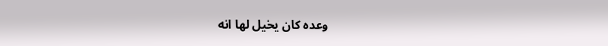وعده كان يخيل لها انه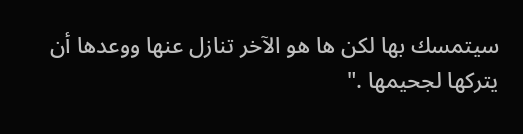سيتمسك بها لكن ها هو الآخر تنازل عنها ووعدها أن يتركها لجحيمها ."